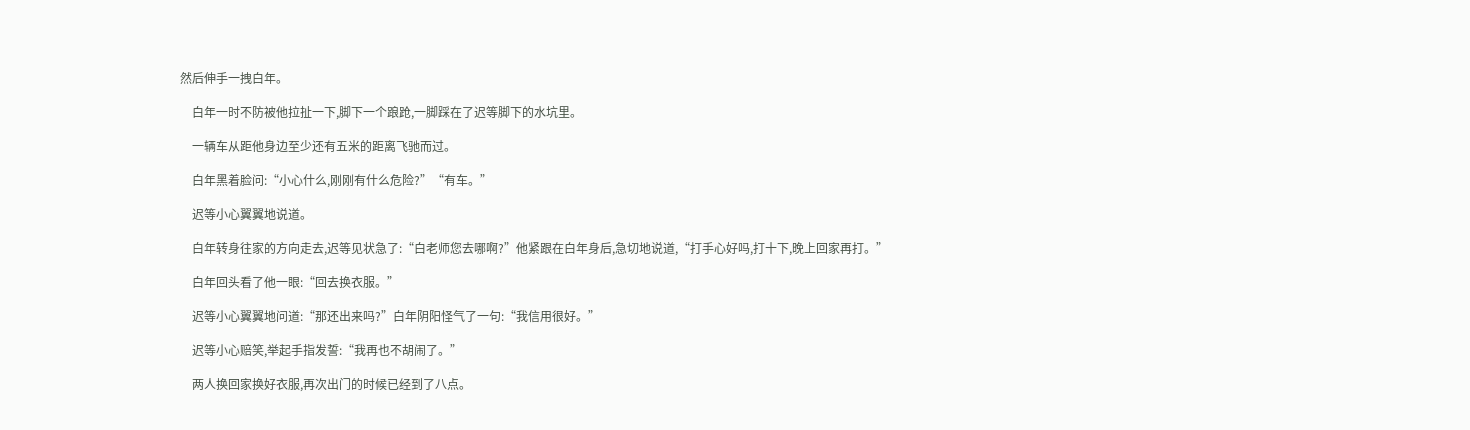然后伸手一拽白年。

    白年一时不防被他拉扯一下,脚下一个踉跄,一脚踩在了迟等脚下的水坑里。

    一辆车从距他身边至少还有五米的距离飞驰而过。

    白年黑着脸问:“小心什么,刚刚有什么危险?”“有车。”

    迟等小心翼翼地说道。

    白年转身往家的方向走去,迟等见状急了:“白老师您去哪啊?”他紧跟在白年身后,急切地说道,“打手心好吗,打十下,晚上回家再打。”

    白年回头看了他一眼:“回去换衣服。”

    迟等小心翼翼地问道:“那还出来吗?”白年阴阳怪气了一句:“我信用很好。”

    迟等小心赔笑,举起手指发誓:“我再也不胡闹了。”

    两人换回家换好衣服,再次出门的时候已经到了八点。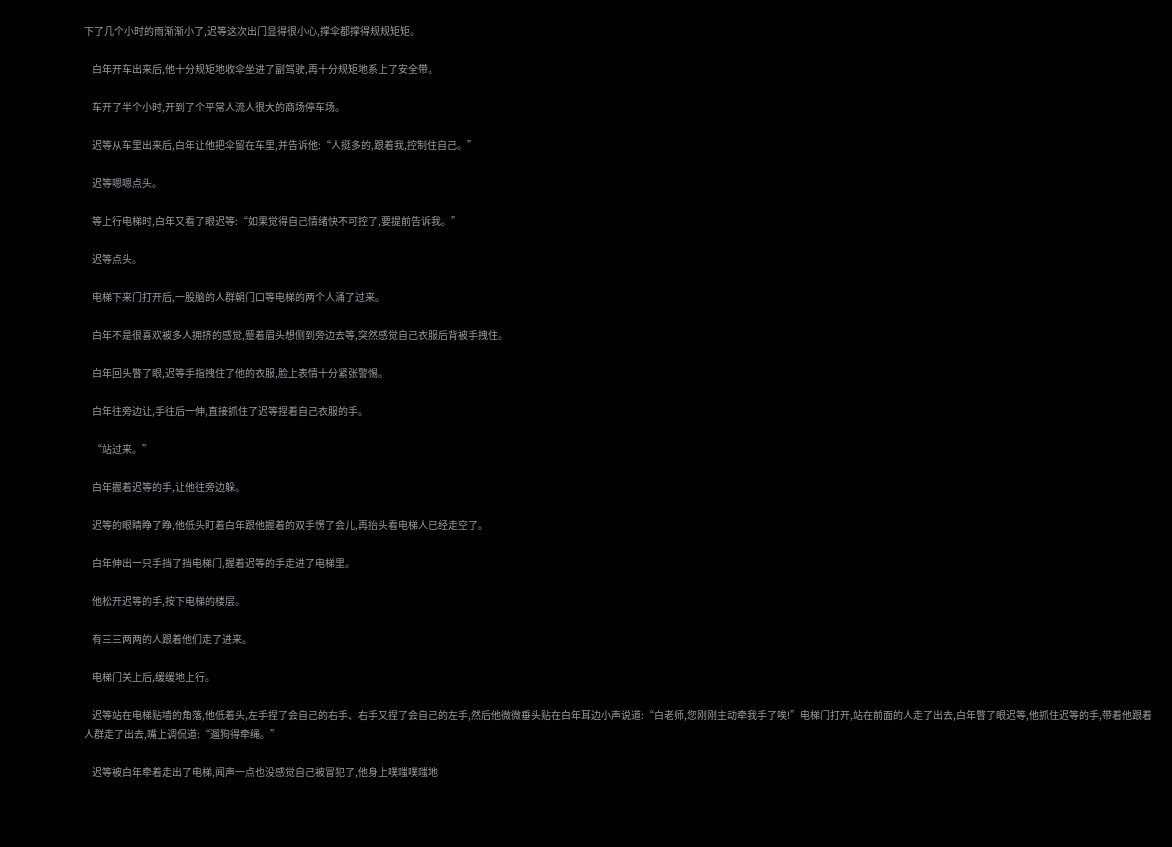下了几个小时的雨渐渐小了,迟等这次出门显得很小心,撑伞都撑得规规矩矩。

    白年开车出来后,他十分规矩地收伞坐进了副驾驶,再十分规矩地系上了安全带。

    车开了半个小时,开到了个平常人流人很大的商场停车场。

    迟等从车里出来后,白年让他把伞留在车里,并告诉他:“人挺多的,跟着我,控制住自己。”

    迟等嗯嗯点头。

    等上行电梯时,白年又看了眼迟等:“如果觉得自己情绪快不可控了,要提前告诉我。”

    迟等点头。

    电梯下来门打开后,一股脑的人群朝门口等电梯的两个人涌了过来。

    白年不是很喜欢被多人拥挤的感觉,蹙着眉头想侧到旁边去等,突然感觉自己衣服后背被手拽住。

    白年回头瞥了眼,迟等手指拽住了他的衣服,脸上表情十分紧张警惕。

    白年往旁边让,手往后一伸,直接抓住了迟等捏着自己衣服的手。

    “站过来。”

    白年握着迟等的手,让他往旁边躲。

    迟等的眼睛睁了睁,他低头盯着白年跟他握着的双手愣了会儿,再抬头看电梯人已经走空了。

    白年伸出一只手挡了挡电梯门,握着迟等的手走进了电梯里。

    他松开迟等的手,按下电梯的楼层。

    有三三两两的人跟着他们走了进来。

    电梯门关上后,缓缓地上行。

    迟等站在电梯贴墙的角落,他低着头,左手捏了会自己的右手、右手又捏了会自己的左手,然后他微微垂头贴在白年耳边小声说道:“白老师,您刚刚主动牵我手了唉!”电梯门打开,站在前面的人走了出去,白年瞥了眼迟等,他抓住迟等的手,带着他跟着人群走了出去,嘴上调侃道:“遛狗得牵绳。”

    迟等被白年牵着走出了电梯,闻声一点也没感觉自己被冒犯了,他身上噗嗤噗嗤地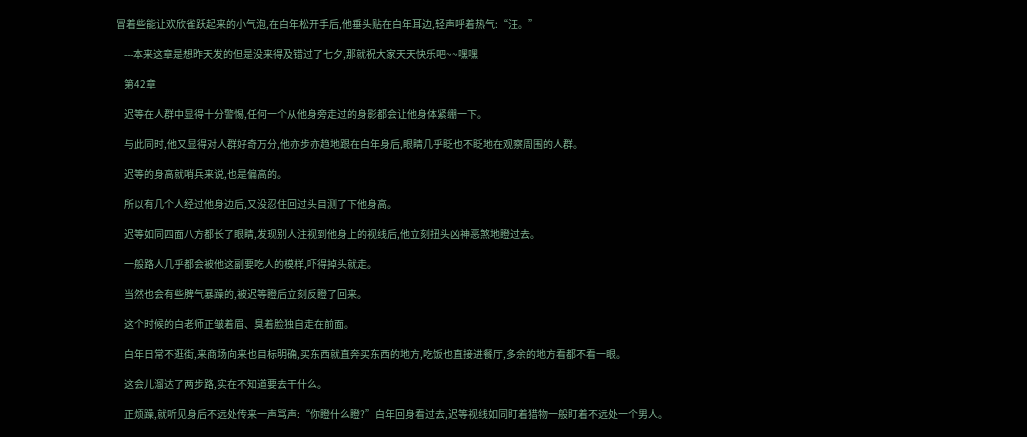冒着些能让欢欣雀跃起来的小气泡,在白年松开手后,他垂头贴在白年耳边,轻声呼着热气:“汪。”

    ---本来这章是想昨天发的但是没来得及错过了七夕,那就祝大家天天快乐吧~~嘿嘿

    第42章

    迟等在人群中显得十分警惕,任何一个从他身旁走过的身影都会让他身体紧绷一下。

    与此同时,他又显得对人群好奇万分,他亦步亦趋地跟在白年身后,眼睛几乎眨也不眨地在观察周围的人群。

    迟等的身高就哨兵来说,也是偏高的。

    所以有几个人经过他身边后,又没忍住回过头目测了下他身高。

    迟等如同四面八方都长了眼睛,发现别人注视到他身上的视线后,他立刻扭头凶神恶煞地瞪过去。

    一般路人几乎都会被他这副要吃人的模样,吓得掉头就走。

    当然也会有些脾气暴躁的,被迟等瞪后立刻反瞪了回来。

    这个时候的白老师正皱着眉、臭着脸独自走在前面。

    白年日常不逛街,来商场向来也目标明确,买东西就直奔买东西的地方,吃饭也直接进餐厅,多余的地方看都不看一眼。

    这会儿溜达了两步路,实在不知道要去干什么。

    正烦躁,就听见身后不远处传来一声骂声:“你瞪什么瞪?”白年回身看过去,迟等视线如同盯着猎物一般盯着不远处一个男人。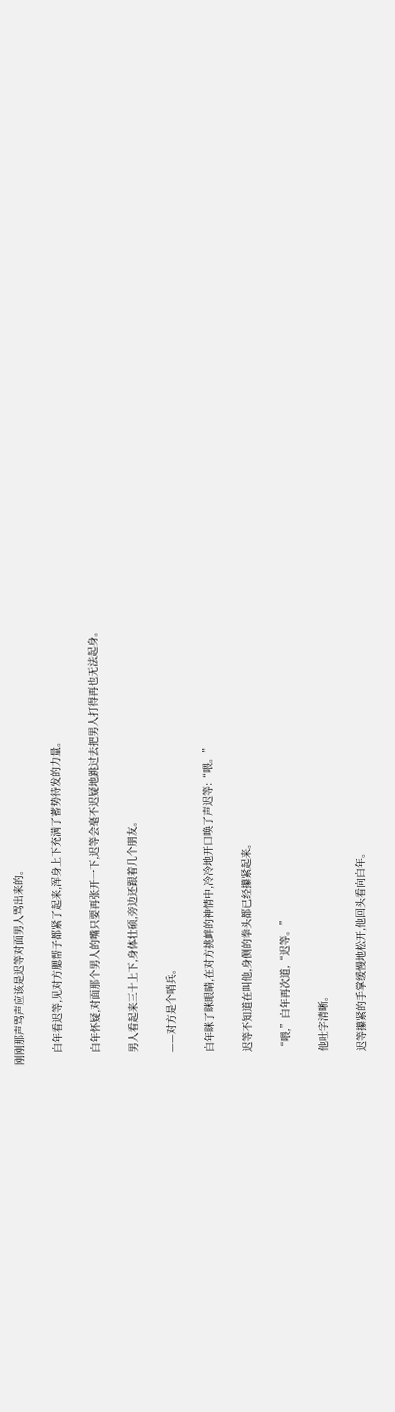刚刚那声骂声应该是迟等对面男人骂出来的。

    白年看迟等,见对方腮帮子都紧了起来,浑身上下充满了蓄势待发的力量。

    白年怀疑,对面那个男人的嘴只要再张开一下,迟等会毫不迟疑地跳过去把男人打得再也无法起身。

    男人看起来三十上下,身体壮硕,旁边还跟着几个朋友。

    ——对方是个哨兵。

    白年眯了眯眼睛,在对方挑衅的神情中,冷冷地开口唤了声迟等:“喂。”

    迟等不知道在叫他,身侧的拳头都已经攥紧起来。

    “喂,”白年再次道,“迟等。”

    他吐字清晰。

    迟等攥紧的手掌缓慢地松开,他回头看向白年。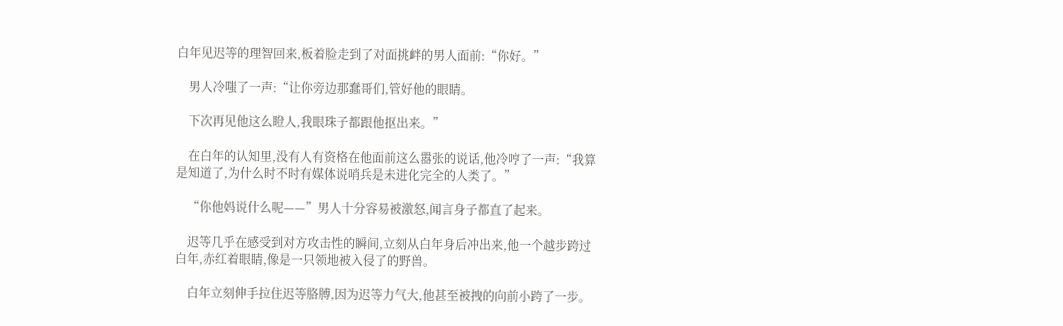白年见迟等的理智回来,板着脸走到了对面挑衅的男人面前:“你好。”

    男人冷嗤了一声:“让你旁边那蠢哥们,管好他的眼睛。

    下次再见他这么瞪人,我眼珠子都跟他抠出来。”

    在白年的认知里,没有人有资格在他面前这么嚣张的说话,他冷哼了一声:“我算是知道了,为什么时不时有媒体说哨兵是未进化完全的人类了。”

    “你他妈说什么呢——”男人十分容易被激怒,闻言身子都直了起来。

    迟等几乎在感受到对方攻击性的瞬间,立刻从白年身后冲出来,他一个越步跨过白年,赤红着眼睛,像是一只领地被入侵了的野兽。

    白年立刻伸手拉住迟等胳膊,因为迟等力气大,他甚至被拽的向前小跨了一步。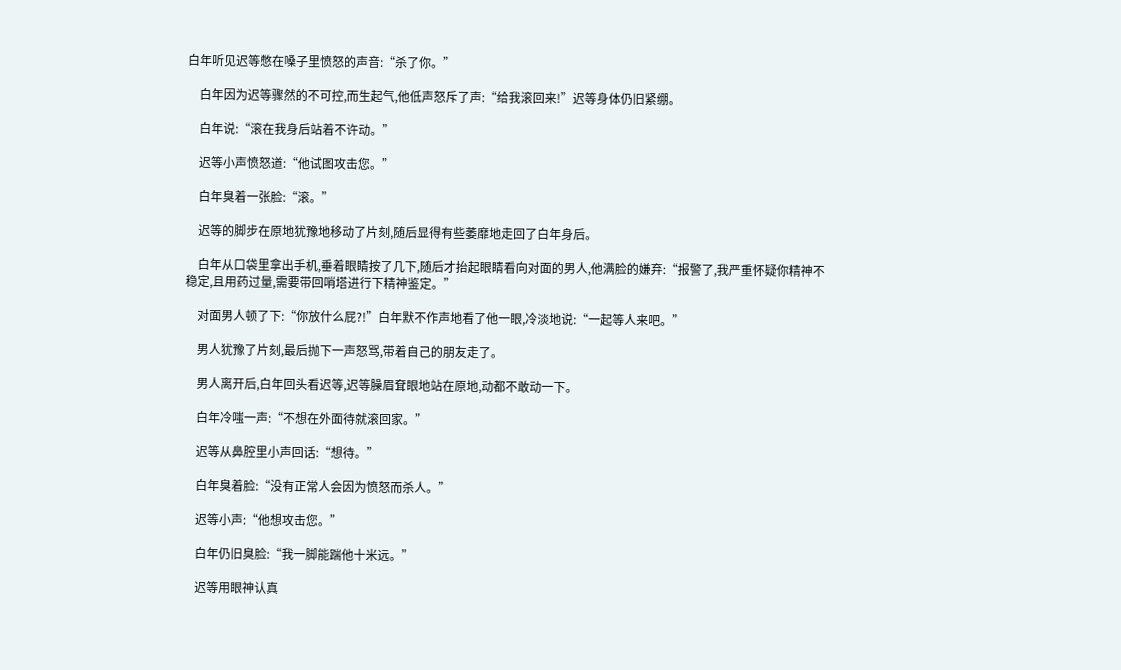白年听见迟等憋在嗓子里愤怒的声音:“杀了你。”

    白年因为迟等骤然的不可控,而生起气,他低声怒斥了声:“给我滚回来!”迟等身体仍旧紧绷。

    白年说:“滚在我身后站着不许动。”

    迟等小声愤怒道:“他试图攻击您。”

    白年臭着一张脸:“滚。”

    迟等的脚步在原地犹豫地移动了片刻,随后显得有些萎靡地走回了白年身后。

    白年从口袋里拿出手机,垂着眼睛按了几下,随后才抬起眼睛看向对面的男人,他满脸的嫌弃:“报警了,我严重怀疑你精神不稳定,且用药过量,需要带回哨塔进行下精神鉴定。”

    对面男人顿了下:“你放什么屁?!”白年默不作声地看了他一眼,冷淡地说:“一起等人来吧。”

    男人犹豫了片刻,最后抛下一声怒骂,带着自己的朋友走了。

    男人离开后,白年回头看迟等,迟等臊眉耷眼地站在原地,动都不敢动一下。

    白年冷嗤一声:“不想在外面待就滚回家。”

    迟等从鼻腔里小声回话:“想待。”

    白年臭着脸:“没有正常人会因为愤怒而杀人。”

    迟等小声:“他想攻击您。”

    白年仍旧臭脸:“我一脚能踹他十米远。”

    迟等用眼神认真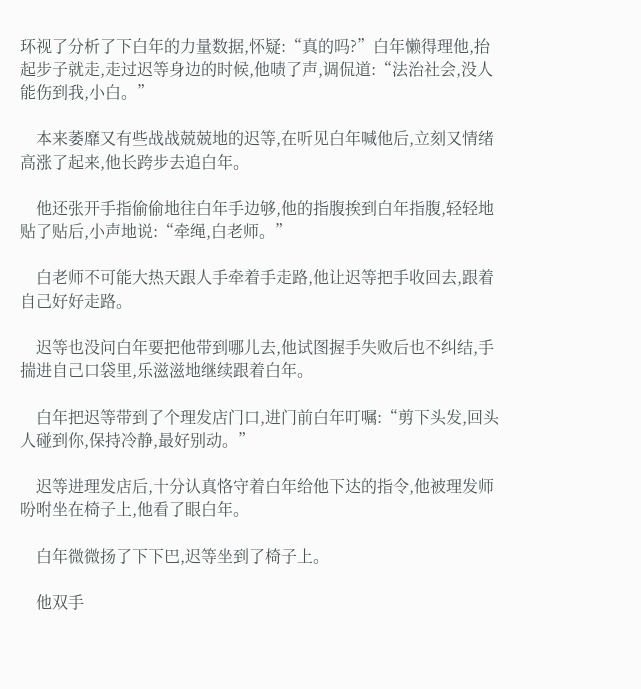环视了分析了下白年的力量数据,怀疑:“真的吗?”白年懒得理他,抬起步子就走,走过迟等身边的时候,他啧了声,调侃道:“法治社会,没人能伤到我,小白。”

    本来萎靡又有些战战兢兢地的迟等,在听见白年喊他后,立刻又情绪高涨了起来,他长跨步去追白年。

    他还张开手指偷偷地往白年手边够,他的指腹挨到白年指腹,轻轻地贴了贴后,小声地说:“牵绳,白老师。”

    白老师不可能大热天跟人手牵着手走路,他让迟等把手收回去,跟着自己好好走路。

    迟等也没问白年要把他带到哪儿去,他试图握手失败后也不纠结,手揣进自己口袋里,乐滋滋地继续跟着白年。

    白年把迟等带到了个理发店门口,进门前白年叮嘱:“剪下头发,回头人碰到你,保持冷静,最好别动。”

    迟等进理发店后,十分认真恪守着白年给他下达的指令,他被理发师吩咐坐在椅子上,他看了眼白年。

    白年微微扬了下下巴,迟等坐到了椅子上。

    他双手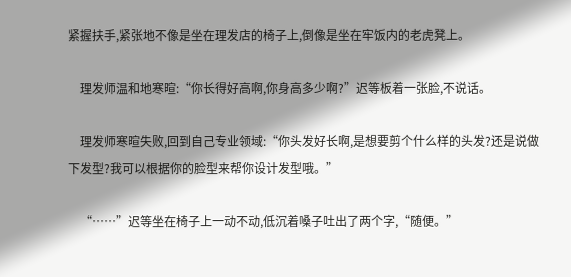紧握扶手,紧张地不像是坐在理发店的椅子上,倒像是坐在牢饭内的老虎凳上。

    理发师温和地寒暄:“你长得好高啊,你身高多少啊?”迟等板着一张脸,不说话。

    理发师寒暄失败,回到自己专业领域:“你头发好长啊,是想要剪个什么样的头发?还是说做下发型?我可以根据你的脸型来帮你设计发型哦。”

    “……”迟等坐在椅子上一动不动,低沉着嗓子吐出了两个字,“随便。”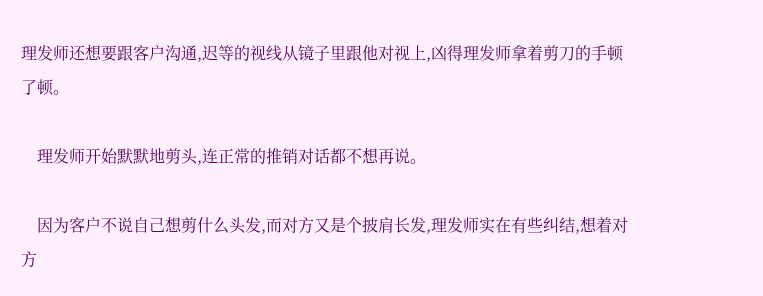理发师还想要跟客户沟通,迟等的视线从镜子里跟他对视上,凶得理发师拿着剪刀的手顿了顿。

    理发师开始默默地剪头,连正常的推销对话都不想再说。

    因为客户不说自己想剪什么头发,而对方又是个披肩长发,理发师实在有些纠结,想着对方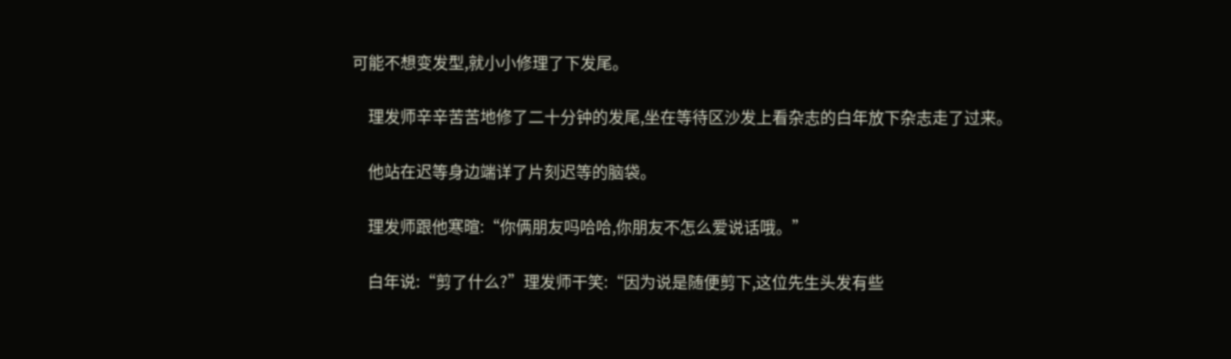可能不想变发型,就小小修理了下发尾。

    理发师辛辛苦苦地修了二十分钟的发尾,坐在等待区沙发上看杂志的白年放下杂志走了过来。

    他站在迟等身边端详了片刻迟等的脑袋。

    理发师跟他寒暄:“你俩朋友吗哈哈,你朋友不怎么爱说话哦。”

    白年说:“剪了什么?”理发师干笑:“因为说是随便剪下,这位先生头发有些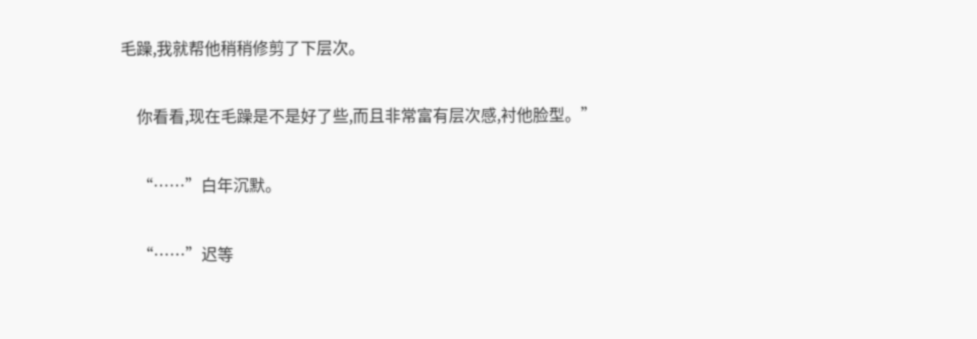毛躁,我就帮他稍稍修剪了下层次。

    你看看,现在毛躁是不是好了些,而且非常富有层次感,衬他脸型。”

    “……”白年沉默。

    “……”迟等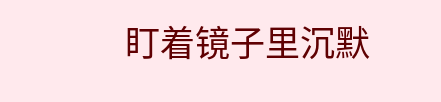盯着镜子里沉默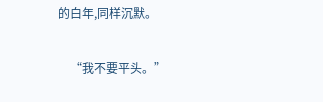的白年,同样沉默。

    “我不要平头。”